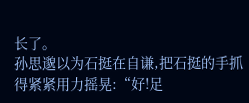长了。
孙思邈以为石挺在自谦,把石挺的手抓得紧紧用力摇晃:“好!足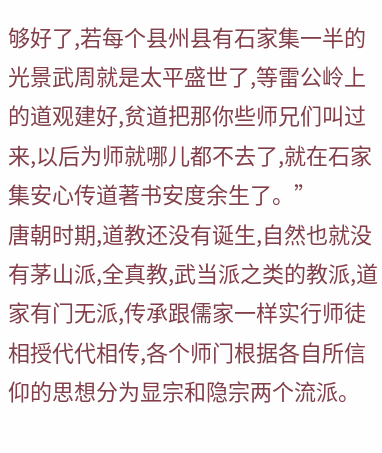够好了,若每个县州县有石家集一半的光景武周就是太平盛世了,等雷公岭上的道观建好,贫道把那你些师兄们叫过来,以后为师就哪儿都不去了,就在石家集安心传道著书安度余生了。”
唐朝时期,道教还没有诞生,自然也就没有茅山派,全真教,武当派之类的教派,道家有门无派,传承跟儒家一样实行师徒相授代代相传,各个师门根据各自所信仰的思想分为显宗和隐宗两个流派。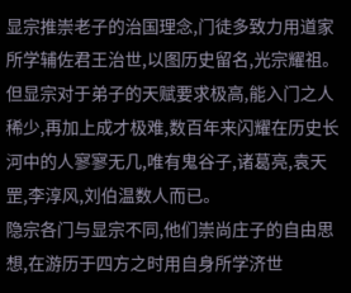显宗推崇老子的治国理念,门徒多致力用道家所学辅佐君王治世,以图历史留名,光宗耀祖。但显宗对于弟子的天赋要求极高,能入门之人稀少,再加上成才极难,数百年来闪耀在历史长河中的人寥寥无几,唯有鬼谷子,诸葛亮,袁天罡,李淳风,刘伯温数人而已。
隐宗各门与显宗不同,他们崇尚庄子的自由思想,在游历于四方之时用自身所学济世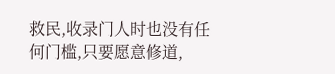救民,收录门人时也没有任何门槛,只要愿意修道,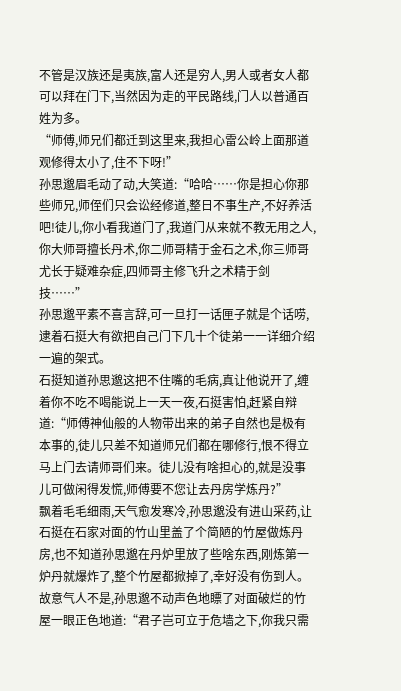不管是汉族还是夷族,富人还是穷人,男人或者女人都可以拜在门下,当然因为走的平民路线,门人以普通百姓为多。
“师傅,师兄们都迁到这里来,我担心雷公岭上面那道观修得太小了,住不下呀!”
孙思邈眉毛动了动,大笑道:“哈哈……你是担心你那些师兄,师侄们只会讼经修道,整日不事生产,不好养活吧!徒儿,你小看我道门了,我道门从来就不教无用之人,你大师哥擅长丹术,你二师哥精于金石之术,你三师哥尤长于疑难杂症,四师哥主修飞升之术精于剑技……”
孙思邈平素不喜言辞,可一旦打一话匣子就是个话唠,逮着石挺大有欲把自己门下几十个徒弟一一详细介绍一遍的架式。
石挺知道孙思邈这把不住嘴的毛病,真让他说开了,缠着你不吃不喝能说上一天一夜,石挺害怕,赶紧自辩道:“师傅神仙般的人物带出来的弟子自然也是极有本事的,徒儿只差不知道师兄们都在哪修行,恨不得立马上门去请师哥们来。徒儿没有啥担心的,就是没事儿可做闲得发慌,师傅要不您让去丹房学炼丹?”
飘着毛毛细雨,天气愈发寒冷,孙思邈没有进山采药,让石挺在石家对面的竹山里盖了个简陋的竹屋做炼丹房,也不知道孙思邈在丹炉里放了些啥东西,刚炼第一炉丹就爆炸了,整个竹屋都掀掉了,幸好没有伤到人。
故意气人不是,孙思邈不动声色地瞟了对面破烂的竹屋一眼正色地道:“君子岂可立于危墙之下,你我只需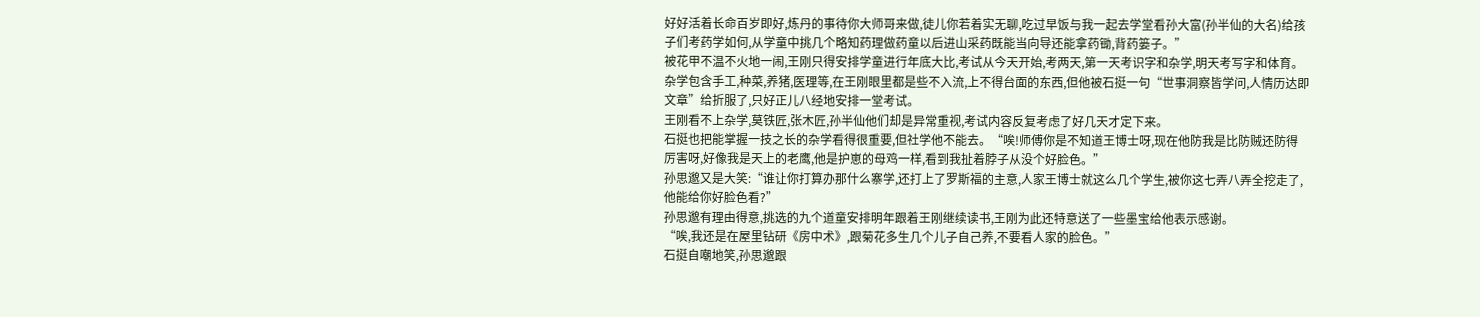好好活着长命百岁即好,炼丹的事待你大师哥来做,徒儿你若着实无聊,吃过早饭与我一起去学堂看孙大富(孙半仙的大名)给孩子们考药学如何,从学童中挑几个略知药理做药童以后进山采药既能当向导还能拿药锄,背药篓子。”
被花甲不温不火地一闹,王刚只得安排学童进行年底大比,考试从今天开始,考两天,第一天考识字和杂学,明天考写字和体育。
杂学包含手工,种菜,养猪,医理等,在王刚眼里都是些不入流,上不得台面的东西,但他被石挺一句“世事洞察皆学问,人情历达即文章”给折服了,只好正儿八经地安排一堂考试。
王刚看不上杂学,莫铁匠,张木匠,孙半仙他们却是异常重视,考试内容反复考虑了好几天才定下来。
石挺也把能掌握一技之长的杂学看得很重要,但社学他不能去。“唉!师傅你是不知道王博士呀,现在他防我是比防贼还防得厉害呀,好像我是天上的老鹰,他是护崽的母鸡一样,看到我扯着脖子从没个好脸色。”
孙思邈又是大笑:“谁让你打算办那什么寨学,还打上了罗斯福的主意,人家王博士就这么几个学生,被你这七弄八弄全挖走了,他能给你好脸色看?”
孙思邈有理由得意,挑选的九个道童安排明年跟着王刚继续读书,王刚为此还特意送了一些墨宝给他表示感谢。
“唉,我还是在屋里钻研《房中术》,跟菊花多生几个儿子自己养,不要看人家的脸色。”
石挺自嘲地笑,孙思邈跟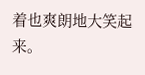着也爽朗地大笑起来。